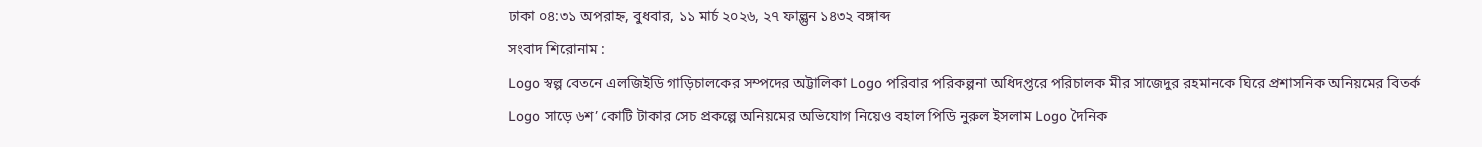ঢাকা ০৪:৩১ অপরাহ্ন, বুধবার, ১১ মার্চ ২০২৬, ২৭ ফাল্গুন ১৪৩২ বঙ্গাব্দ
সংবাদ শিরোনাম :
Logo স্বল্প বেতনে এলজিইডি গাড়িচালকের সম্পদের অট্টালিকা Logo পরিবার পরিকল্পনা অধিদপ্তরে পরিচালক মীর সাজেদুর রহমানকে ঘিরে প্রশাসনিক অনিয়মের বিতর্ক Logo সাড়ে ৬শ’ কোটি টাকার সেচ প্রকল্পে অনিয়মের অভিযোগ নিয়েও বহাল পিডি নুরুল ইসলাম Logo দৈনিক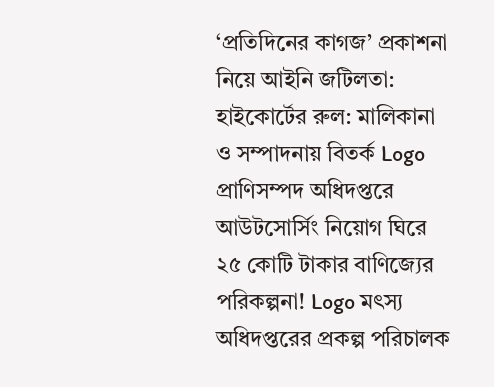‘প্রতিদিনের কাগজ’ প্রকাশনা নিয়ে আইনি জটিলতা: হাইকোর্টের রুল: মালিকানা ও সম্পাদনায় বিতর্ক Logo প্রাণিসম্পদ অধিদপ্তরে আউটসোর্সিং নিয়োগ ঘিরে ২৫ কোটি টাকার বাণিজ্যের পরিকল্পনা! Logo মৎস্য অধিদপ্তরের প্রকল্প পরিচালক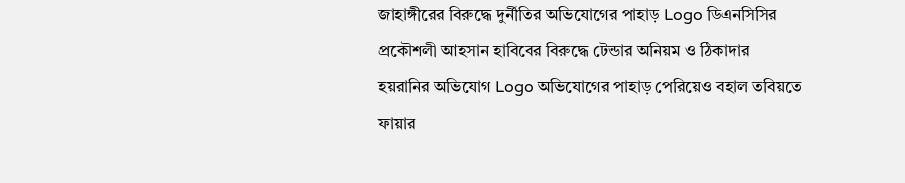জাহাঙ্গীরের বিরুদ্ধে দুর্নীতির অভিযোগের পাহাড় Logo ডিএনসিসির প্রকৌশলী আহসান হাবিবের বিরুদ্ধে টেন্ডার অনিয়ম ও ঠিকাদার হয়রানির অভিযোগ Logo অভিযোগের পাহাড় পেরিয়েও বহাল তবিয়তে ফায়ার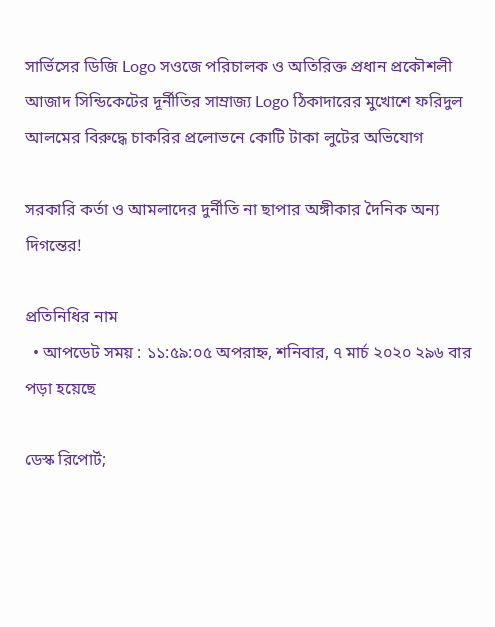সার্ভিসের ডিজি Logo সওজে পরিচালক ও অতিরিক্ত প্রধান প্রকৌশলী আজাদ সিন্ডিকেটের দূর্নীতির সাম্রাজ্য Logo ঠিকাদারের মুখোশে ফরিদুল আলমের বিরুদ্ধে চাকরির প্রলোভনে কোটি টাকা লুটের অভিযোগ

সরকারি কর্তা ও আমলাদের দুর্নীতি না ছাপার অঙ্গীকার দৈনিক অন্য দিগন্তের!

প্রতিনিধির নাম
  • আপডেট সময় : ১১:৫৯:০৫ অপরাহ্ন, শনিবার, ৭ মার্চ ২০২০ ২৯৬ বার পড়া হয়েছে

ডেস্ক রিপোর্ট;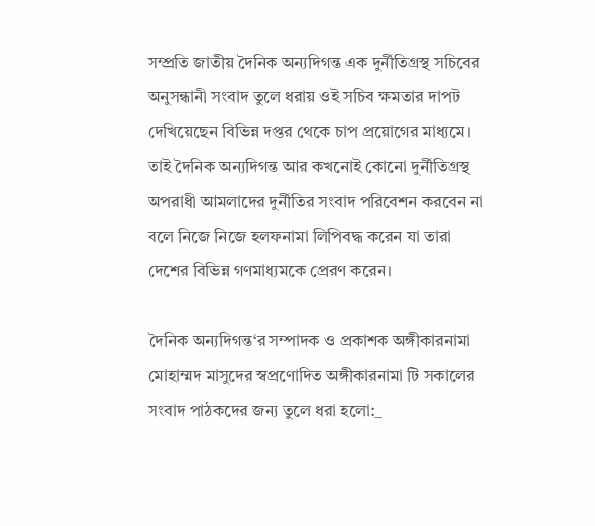সম্প্রতি জাতীয় দৈনিক অন্যদিগন্ত এক দুর্নীতিগ্রস্থ সচিবের অনুসন্ধানী সংবাদ তুলে ধরায় ওই সচিব ক্ষমতার দাপট দেখিয়েছেন বিভিন্ন দপ্তর থেকে চাপ প্রয়োগের মাধ্যমে। তাই দৈনিক অন্যদিগন্ত আর কখনোই কোনো দুর্নীতিগ্রস্থ অপরাধী আমলাদের দুর্নীতির সংবাদ পরিবেশন করবেন না বলে নিজে নিজে হলফনামা লিপিবদ্ধ করেন যা তারা দেশের বিভিন্ন গণমাধ্যমকে প্রেরণ করেন।

দৈনিক অন্যদিগন্ত‘র সম্পাদক ও প্রকাশক অঙ্গীকারনামা মোহাম্মদ মাসুদের স্বপ্রণোদিত অঙ্গীকারনামা টি সকালের সংবাদ পাঠকদের জন্য তুলে ধরা হলো:_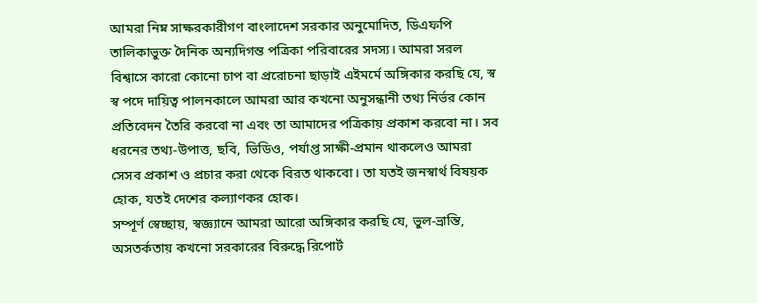আমরা নিম্ন সাক্ষরকারীগণ বাংলাদেশ সরকার অনুমোদিত, ডিএফপি তালিকাভুক্ত দৈনিক অন্যদিগন্ত পত্রিকা পরিবারের সদস্য। আমরা সরল বিশ্বাসে কারো কোনো চাপ বা প্ররোচনা ছাড়াই এইমর্মে অঙ্গিকার করছি যে, স্ব স্ব পদে দায়িত্ব পালনকালে আমরা আর কখনো অনুসন্ধানী তথ্য নির্ভর কোন প্রতিবেদন তৈরি করবো না এবং তা আমাদের পত্রিকায় প্রকাশ করবো না। সব ধরনের তথ্য-উপাত্ত, ছবি, ভিডিও, পর্যাপ্ত সাক্ষী-প্রমান থাকলেও আমরা সেসব প্রকাশ ও প্রচার করা থেকে বিরত থাকবো। তা যতই জনস্বার্থ বিষয়ক হোক, যতই দেশের কল্যাণকর হোক।
সম্পূর্ণ স্বেচ্ছায়, স্বজ্ঞ্যানে আমরা আরো অঙ্গিকার করছি যে, ভুল-ভ্রান্তি, অসতর্কতায় কখনো সরকারের বিরুদ্ধে রিপোর্ট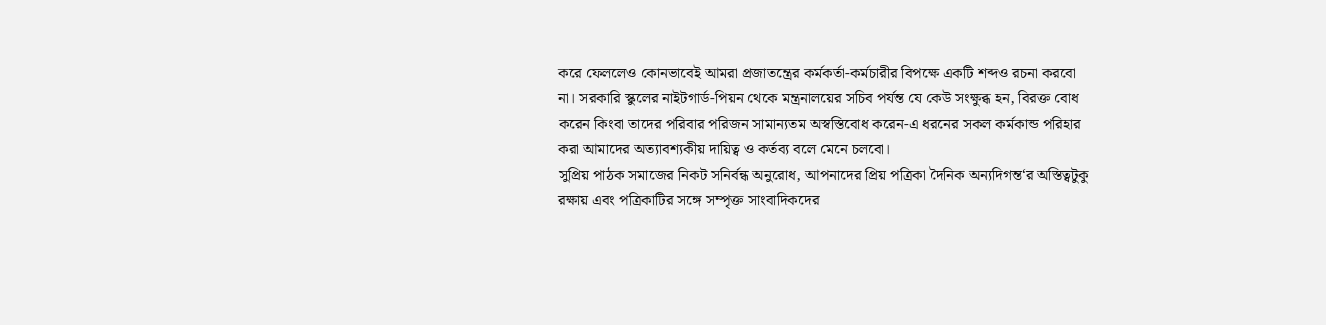করে ফেললেও কোনভাবেই আমরা প্রজাতন্ত্রের কর্মকর্তা-কর্মচারীর বিপক্ষে একটি শব্দও রচনা করবো না। সরকারি স্কুলের নাইটগার্ড-পিয়ন থেকে মন্ত্রনালয়ের সচিব পর্যন্ত যে কেউ সংক্ষুব্ধ হন, বিরক্ত বোধ করেন কিংবা তাদের পরিবার পরিজন সামান্যতম অস্বস্তিবোধ করেন-এ ধরনের সকল কর্মকান্ড পরিহার করা আমাদের অত্যাবশ্যকীয় দায়িত্ব ও কর্তব্য বলে মেনে চলবো।
সুপ্রিয় পাঠক সমাজের নিকট সনির্বন্ধ অনুরোধ, আপনাদের প্রিয় পত্রিকা দৈনিক অন্যদিগন্ত‘র অস্তিত্বটুকু রক্ষায় এবং পত্রিকাটির সঙ্গে সম্পৃক্ত সাংবাদিকদের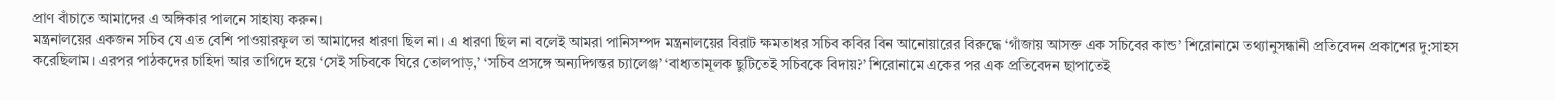প্রাণ বাঁচাতে আমাদের এ অঙ্গিকার পালনে সাহায্য করুন।
মন্ত্রনালয়ের একজন সচিব যে এত বেশি পাওয়ারফুল তা আমাদের ধারণা ছিল না। এ ধারণা ছিল না বলেই আমরা পানিসম্পদ মন্ত্রনালয়ের বিরাট ক্ষমতাধর সচিব কবির বিন আনোয়ারের বিরুদ্ধে ‘গাঁজায় আসক্ত এক সচিবের কান্ড’ শিরোনামে তথ্যানুসন্ধানী প্রতিবেদন প্রকাশের দু:সাহস করেছিলাম। এরপর পাঠকদের চাহিদা আর তাগিদে হয়ে ‘সেই সচিবকে ঘিরে তোলপাড়,’ ‘সচিব প্রসঙ্গে অন্যদিগন্তর চ্যালেঞ্জ’ ‘বাধ্যতামূলক ছুটিতেই সচিবকে বিদায়?’ শিরোনামে একের পর এক প্রতিবেদন ছাপাতেই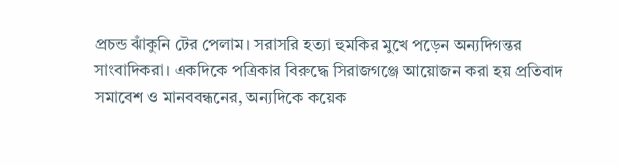প্রচন্ড ঝাঁকুনি টের পেলাম। সরাসরি হত্যা হুমকির মুখে পড়েন অন্যদিগন্তর সাংবাদিকরা। একদিকে পত্রিকার বিরুদ্ধে সিরাজগঞ্জে আয়োজন করা হয় প্রতিবাদ সমাবেশ ও মানববন্ধনের, অন্যদিকে কয়েক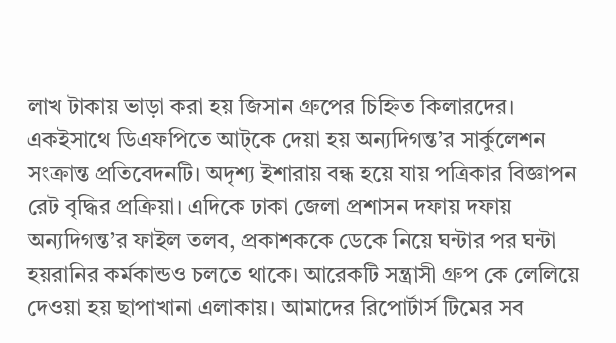লাখ টাকায় ভাড়া করা হয় জিসান গ্রুপের চিহ্নিত কিলারদের। একইসাথে ডিএফপিতে আট্কে দেয়া হয় অন্যদিগন্ত’র সার্কুলেশন সংক্রান্ত প্রতিবেদনটি। অদৃশ্য ইশারায় বন্ধ হয়ে যায় পত্রিকার বিজ্ঞাপন রেট বৃদ্ধির প্রক্রিয়া। এদিকে ঢাকা জেলা প্রশাসন দফায় দফায় অন্যদিগন্ত’র ফাইল তলব, প্রকাশককে ডেকে নিয়ে ঘন্টার পর ঘন্টা হয়রানির কর্মকান্ডও চলতে থাকে। আরেকটি সন্ত্রাসী গ্রুপ কে লেলিয়ে দেওয়া হয় ছাপাখানা এলাকায়। আমাদের রিপোর্টার্স টিমের সব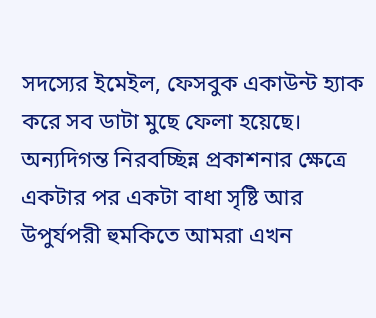সদস্যের ইমেইল, ফেসবুক একাউন্ট হ্যাক করে সব ডাটা মুছে ফেলা হয়েছে। অন্যদিগন্ত নিরবচ্ছিন্ন প্রকাশনার ক্ষেত্রে একটার পর একটা বাধা সৃষ্টি আর উপুর্যপরী হুমকিতে আমরা এখন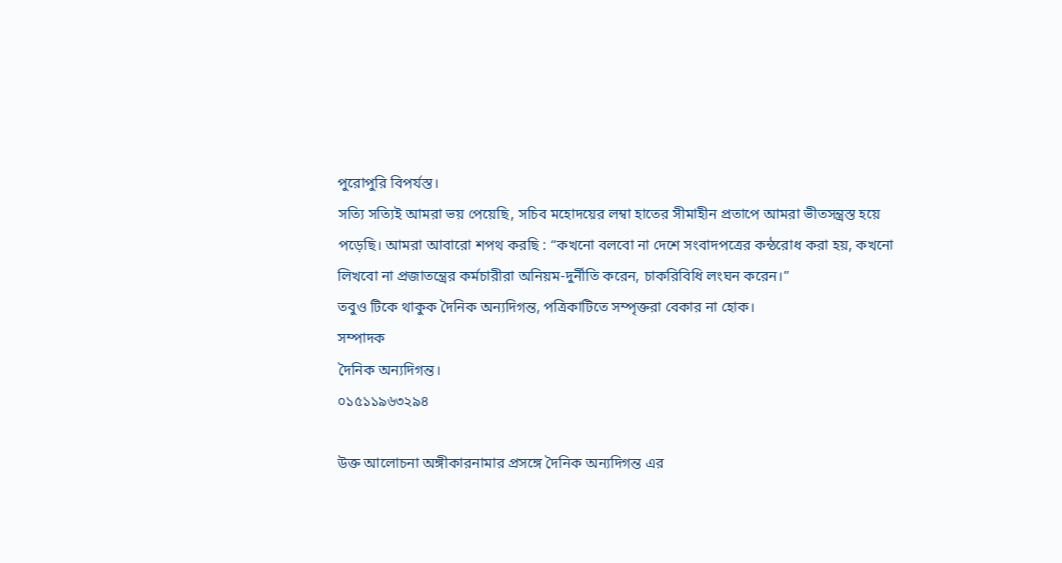পুরোপুরি বিপর্যস্ত।
সত্যি সত্যিই আমরা ভয় পেয়েছি, সচিব মহোদয়ের লম্বা হাতের সীমাহীন প্রতাপে আমরা ভীতসন্ত্রস্ত হয়ে পড়েছি। আমরা আবারো শপথ করছি : “কখনো বলবো না দেশে সংবাদপত্রের কন্ঠরোধ করা হয়, কখনো লিখবো না প্রজাতন্ত্রের কর্মচারীরা অনিয়ম-দুর্নীতি করেন, চাকরিবিধি লংঘন করেন।”
তবুও টিকে থাকুক দৈনিক অন্যদিগন্ত, পত্রিকাটিতে সম্পৃক্তরা বেকার না হোক।
সম্পাদক
দৈনিক অন্যদিগন্ত।
০১৫১১৯৬৩২৯৪

উক্ত আলোচনা অঙ্গীকারনামার প্রসঙ্গে দৈনিক অন্যদিগন্ত এর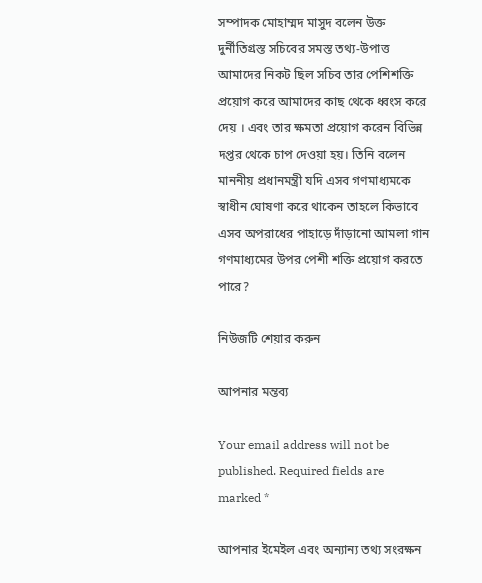সম্পাদক মোহাম্মদ মাসুদ বলেন উক্ত দুর্নীতিগ্রস্ত সচিবের সমস্ত তথ্য-উপাত্ত আমাদের নিকট ছিল সচিব তার পেশিশক্তি প্রয়োগ করে আমাদের কাছ থেকে ধ্বংস করে দেয় । এবং তার ক্ষমতা প্রয়োগ করেন বিভিন্ন দপ্তর থেকে চাপ দেওয়া হয়। তিনি বলেন মাননীয় প্রধানমন্ত্রী যদি এসব গণমাধ্যমকে স্বাধীন ঘোষণা করে থাকেন তাহলে কিভাবে এসব অপরাধের পাহাড়ে দাঁড়ানো আমলা গান গণমাধ্যমের উপর পেশী শক্তি প্রয়োগ করতে পারে?

নিউজটি শেয়ার করুন

আপনার মন্তব্য

Your email address will not be published. Required fields are marked *

আপনার ইমেইল এবং অন্যান্য তথ্য সংরক্ষন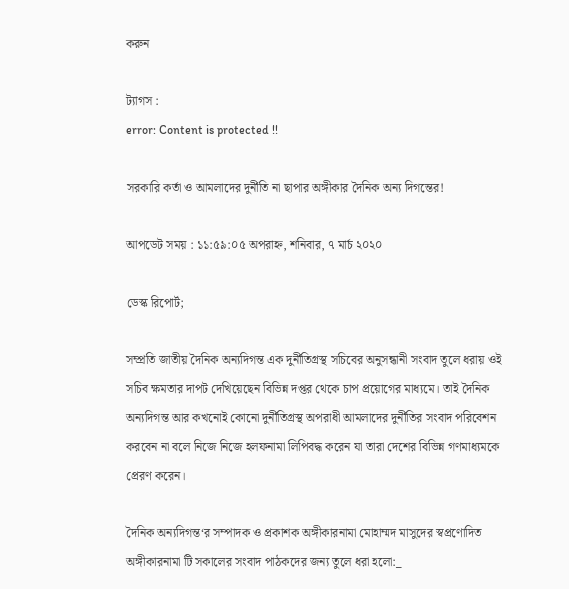করুন

ট্যাগস :
error: Content is protected !!

সরকারি কর্তা ও আমলাদের দুর্নীতি না ছাপার অঙ্গীকার দৈনিক অন্য দিগন্তের!

আপডেট সময় : ১১:৫৯:০৫ অপরাহ্ন, শনিবার, ৭ মার্চ ২০২০

ডেস্ক রিপোর্ট;

সম্প্রতি জাতীয় দৈনিক অন্যদিগন্ত এক দুর্নীতিগ্রস্থ সচিবের অনুসন্ধানী সংবাদ তুলে ধরায় ওই সচিব ক্ষমতার দাপট দেখিয়েছেন বিভিন্ন দপ্তর থেকে চাপ প্রয়োগের মাধ্যমে। তাই দৈনিক অন্যদিগন্ত আর কখনোই কোনো দুর্নীতিগ্রস্থ অপরাধী আমলাদের দুর্নীতির সংবাদ পরিবেশন করবেন না বলে নিজে নিজে হলফনামা লিপিবদ্ধ করেন যা তারা দেশের বিভিন্ন গণমাধ্যমকে প্রেরণ করেন।

দৈনিক অন্যদিগন্ত‘র সম্পাদক ও প্রকাশক অঙ্গীকারনামা মোহাম্মদ মাসুদের স্বপ্রণোদিত অঙ্গীকারনামা টি সকালের সংবাদ পাঠকদের জন্য তুলে ধরা হলো:_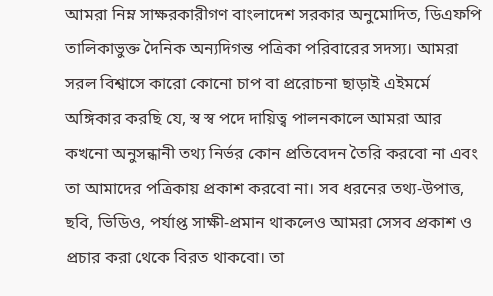আমরা নিম্ন সাক্ষরকারীগণ বাংলাদেশ সরকার অনুমোদিত, ডিএফপি তালিকাভুক্ত দৈনিক অন্যদিগন্ত পত্রিকা পরিবারের সদস্য। আমরা সরল বিশ্বাসে কারো কোনো চাপ বা প্ররোচনা ছাড়াই এইমর্মে অঙ্গিকার করছি যে, স্ব স্ব পদে দায়িত্ব পালনকালে আমরা আর কখনো অনুসন্ধানী তথ্য নির্ভর কোন প্রতিবেদন তৈরি করবো না এবং তা আমাদের পত্রিকায় প্রকাশ করবো না। সব ধরনের তথ্য-উপাত্ত, ছবি, ভিডিও, পর্যাপ্ত সাক্ষী-প্রমান থাকলেও আমরা সেসব প্রকাশ ও প্রচার করা থেকে বিরত থাকবো। তা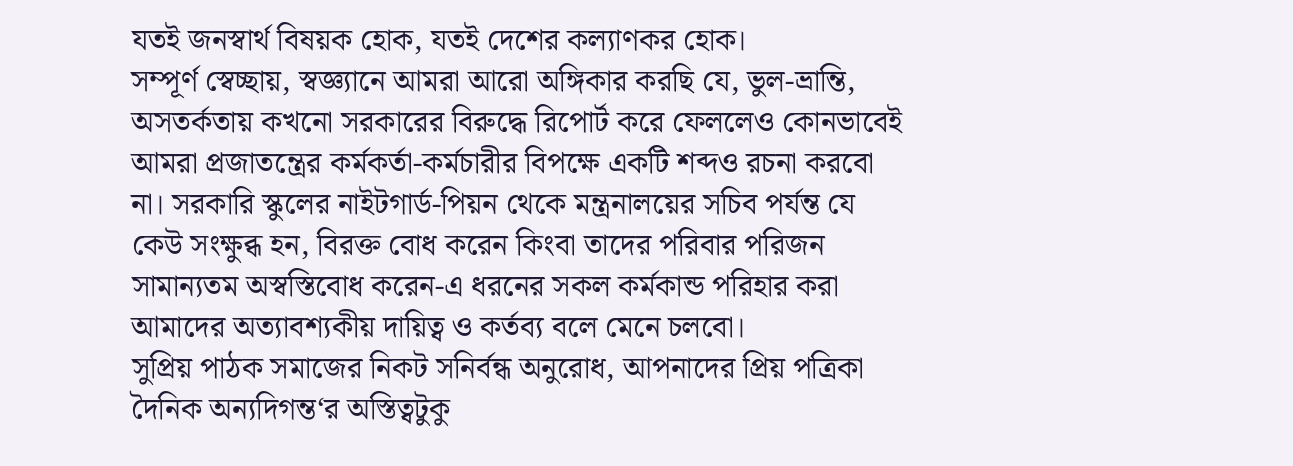যতই জনস্বার্থ বিষয়ক হোক, যতই দেশের কল্যাণকর হোক।
সম্পূর্ণ স্বেচ্ছায়, স্বজ্ঞ্যানে আমরা আরো অঙ্গিকার করছি যে, ভুল-ভ্রান্তি, অসতর্কতায় কখনো সরকারের বিরুদ্ধে রিপোর্ট করে ফেললেও কোনভাবেই আমরা প্রজাতন্ত্রের কর্মকর্তা-কর্মচারীর বিপক্ষে একটি শব্দও রচনা করবো না। সরকারি স্কুলের নাইটগার্ড-পিয়ন থেকে মন্ত্রনালয়ের সচিব পর্যন্ত যে কেউ সংক্ষুব্ধ হন, বিরক্ত বোধ করেন কিংবা তাদের পরিবার পরিজন সামান্যতম অস্বস্তিবোধ করেন-এ ধরনের সকল কর্মকান্ড পরিহার করা আমাদের অত্যাবশ্যকীয় দায়িত্ব ও কর্তব্য বলে মেনে চলবো।
সুপ্রিয় পাঠক সমাজের নিকট সনির্বন্ধ অনুরোধ, আপনাদের প্রিয় পত্রিকা দৈনিক অন্যদিগন্ত‘র অস্তিত্বটুকু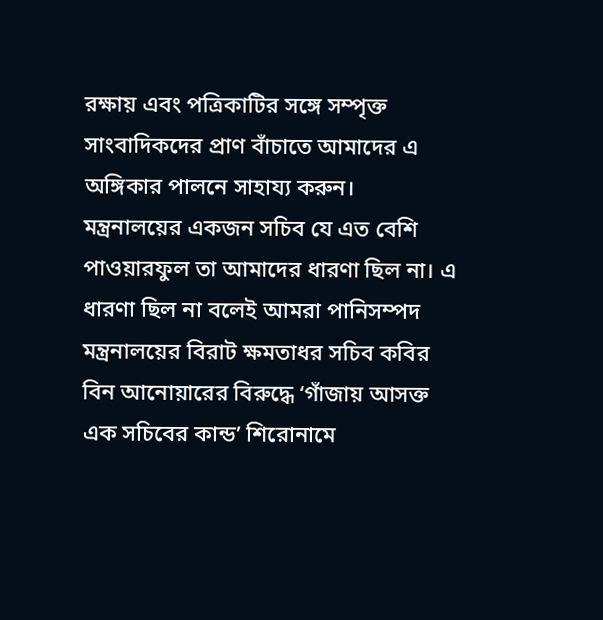রক্ষায় এবং পত্রিকাটির সঙ্গে সম্পৃক্ত সাংবাদিকদের প্রাণ বাঁচাতে আমাদের এ অঙ্গিকার পালনে সাহায্য করুন।
মন্ত্রনালয়ের একজন সচিব যে এত বেশি পাওয়ারফুল তা আমাদের ধারণা ছিল না। এ ধারণা ছিল না বলেই আমরা পানিসম্পদ মন্ত্রনালয়ের বিরাট ক্ষমতাধর সচিব কবির বিন আনোয়ারের বিরুদ্ধে ‘গাঁজায় আসক্ত এক সচিবের কান্ড’ শিরোনামে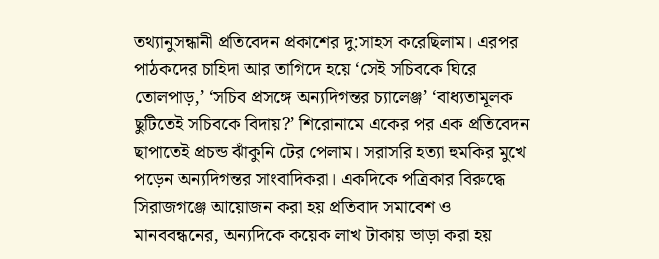তথ্যানুসন্ধানী প্রতিবেদন প্রকাশের দু:সাহস করেছিলাম। এরপর পাঠকদের চাহিদা আর তাগিদে হয়ে ‘সেই সচিবকে ঘিরে তোলপাড়,’ ‘সচিব প্রসঙ্গে অন্যদিগন্তর চ্যালেঞ্জ’ ‘বাধ্যতামূলক ছুটিতেই সচিবকে বিদায়?’ শিরোনামে একের পর এক প্রতিবেদন ছাপাতেই প্রচন্ড ঝাঁকুনি টের পেলাম। সরাসরি হত্যা হুমকির মুখে পড়েন অন্যদিগন্তর সাংবাদিকরা। একদিকে পত্রিকার বিরুদ্ধে সিরাজগঞ্জে আয়োজন করা হয় প্রতিবাদ সমাবেশ ও মানববন্ধনের, অন্যদিকে কয়েক লাখ টাকায় ভাড়া করা হয়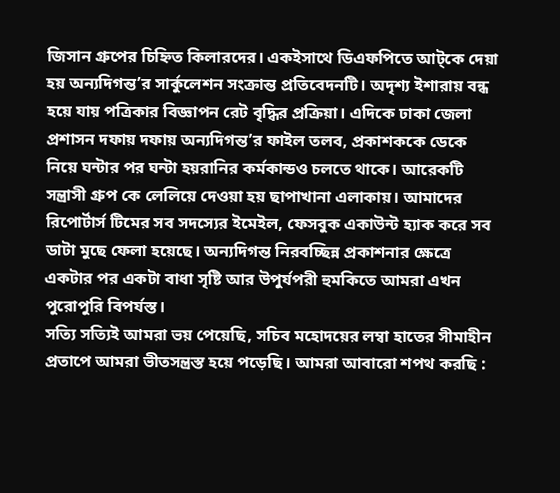জিসান গ্রুপের চিহ্নিত কিলারদের। একইসাথে ডিএফপিতে আট্কে দেয়া হয় অন্যদিগন্ত’র সার্কুলেশন সংক্রান্ত প্রতিবেদনটি। অদৃশ্য ইশারায় বন্ধ হয়ে যায় পত্রিকার বিজ্ঞাপন রেট বৃদ্ধির প্রক্রিয়া। এদিকে ঢাকা জেলা প্রশাসন দফায় দফায় অন্যদিগন্ত’র ফাইল তলব, প্রকাশককে ডেকে নিয়ে ঘন্টার পর ঘন্টা হয়রানির কর্মকান্ডও চলতে থাকে। আরেকটি সন্ত্রাসী গ্রুপ কে লেলিয়ে দেওয়া হয় ছাপাখানা এলাকায়। আমাদের রিপোর্টার্স টিমের সব সদস্যের ইমেইল, ফেসবুক একাউন্ট হ্যাক করে সব ডাটা মুছে ফেলা হয়েছে। অন্যদিগন্ত নিরবচ্ছিন্ন প্রকাশনার ক্ষেত্রে একটার পর একটা বাধা সৃষ্টি আর উপুর্যপরী হুমকিতে আমরা এখন পুরোপুরি বিপর্যস্ত।
সত্যি সত্যিই আমরা ভয় পেয়েছি, সচিব মহোদয়ের লম্বা হাতের সীমাহীন প্রতাপে আমরা ভীতসন্ত্রস্ত হয়ে পড়েছি। আমরা আবারো শপথ করছি :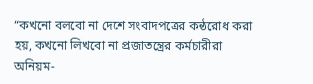“কখনো বলবো না দেশে সংবাদপত্রের কন্ঠরোধ করা হয়, কখনো লিখবো না প্রজাতন্ত্রের কর্মচারীরা অনিয়ম-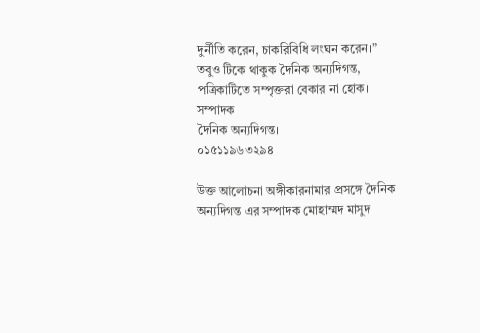দুর্নীতি করেন, চাকরিবিধি লংঘন করেন।”
তবুও টিকে থাকুক দৈনিক অন্যদিগন্ত, পত্রিকাটিতে সম্পৃক্তরা বেকার না হোক।
সম্পাদক
দৈনিক অন্যদিগন্ত।
০১৫১১৯৬৩২৯৪

উক্ত আলোচনা অঙ্গীকারনামার প্রসঙ্গে দৈনিক অন্যদিগন্ত এর সম্পাদক মোহাম্মদ মাসুদ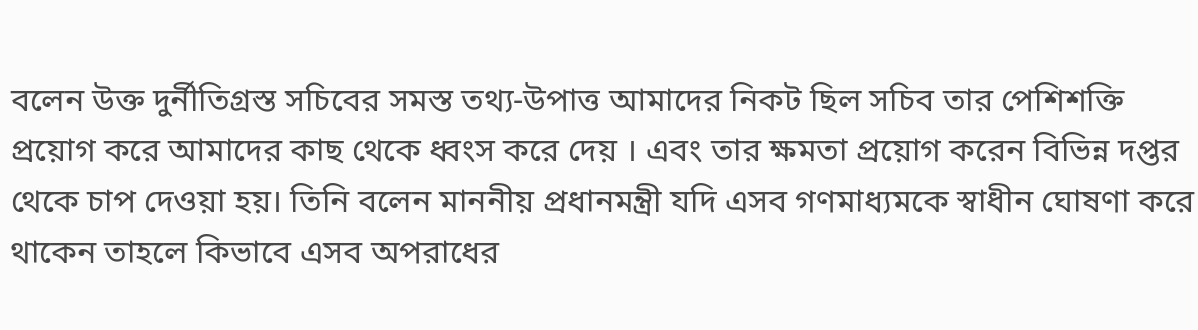বলেন উক্ত দুর্নীতিগ্রস্ত সচিবের সমস্ত তথ্য-উপাত্ত আমাদের নিকট ছিল সচিব তার পেশিশক্তি প্রয়োগ করে আমাদের কাছ থেকে ধ্বংস করে দেয় । এবং তার ক্ষমতা প্রয়োগ করেন বিভিন্ন দপ্তর থেকে চাপ দেওয়া হয়। তিনি বলেন মাননীয় প্রধানমন্ত্রী যদি এসব গণমাধ্যমকে স্বাধীন ঘোষণা করে থাকেন তাহলে কিভাবে এসব অপরাধের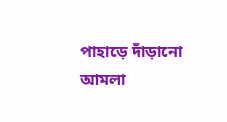পাহাড়ে দাঁড়ানো আমলা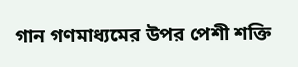গান গণমাধ্যমের উপর পেশী শক্তি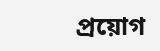প্রয়োগ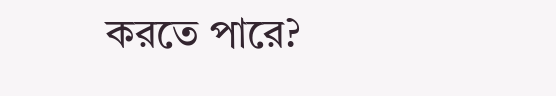করতে পারে?